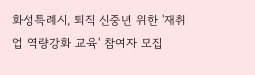화성특례시, 퇴직 신중년 위한 '재취업 역량강화 교육' 참여자 모집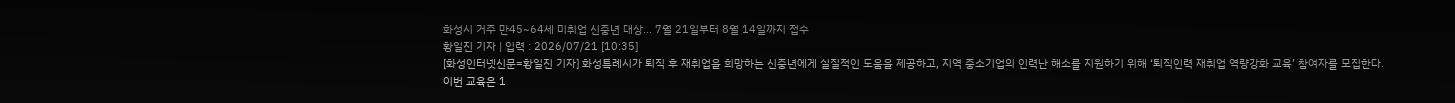화성시 거주 만45~64세 미취업 신중년 대상... 7월 21일부터 8월 14일까지 접수
황일진 기자 | 입력 : 2026/07/21 [10:35]
[화성인터넷신문=황일진 기자] 화성특례시가 퇴직 후 재취업을 희망하는 신중년에게 실질적인 도움을 제공하고, 지역 중소기업의 인력난 해소를 지원하기 위해 ‘퇴직인력 재취업 역량강화 교육’ 참여자를 모집한다.
이번 교육은 1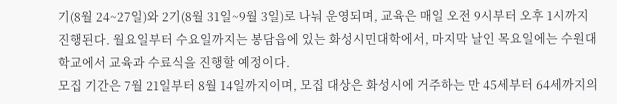기(8월 24~27일)와 2기(8월 31일~9월 3일)로 나눠 운영되며, 교육은 매일 오전 9시부터 오후 1시까지 진행된다. 월요일부터 수요일까지는 봉담읍에 있는 화성시민대학에서, 마지막 날인 목요일에는 수원대학교에서 교육과 수료식을 진행할 예정이다.
모집 기간은 7월 21일부터 8월 14일까지이며, 모집 대상은 화성시에 거주하는 만 45세부터 64세까지의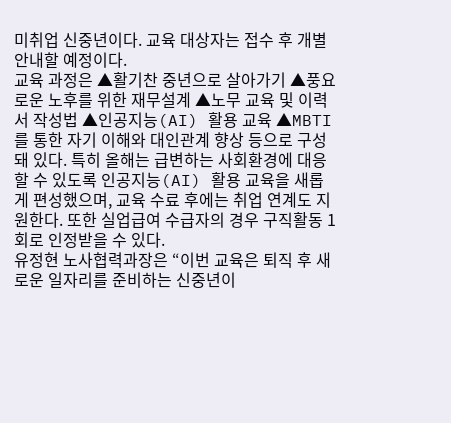미취업 신중년이다. 교육 대상자는 접수 후 개별 안내할 예정이다.
교육 과정은 ▲활기찬 중년으로 살아가기 ▲풍요로운 노후를 위한 재무설계 ▲노무 교육 및 이력서 작성법 ▲인공지능(AI) 활용 교육 ▲MBTI를 통한 자기 이해와 대인관계 향상 등으로 구성돼 있다. 특히 올해는 급변하는 사회환경에 대응할 수 있도록 인공지능(AI) 활용 교육을 새롭게 편성했으며, 교육 수료 후에는 취업 연계도 지원한다. 또한 실업급여 수급자의 경우 구직활동 1회로 인정받을 수 있다.
유정현 노사협력과장은 “이번 교육은 퇴직 후 새로운 일자리를 준비하는 신중년이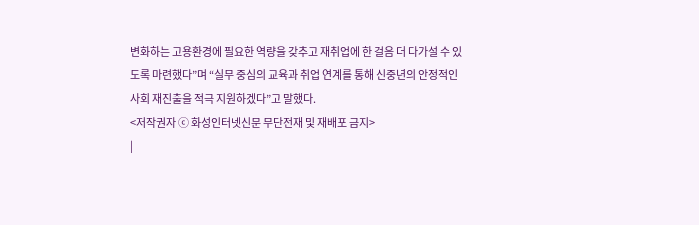변화하는 고용환경에 필요한 역량을 갖추고 재취업에 한 걸음 더 다가설 수 있도록 마련했다”며 “실무 중심의 교육과 취업 연계를 통해 신중년의 안정적인 사회 재진출을 적극 지원하겠다”고 말했다.
<저작권자 ⓒ 화성인터넷신문 무단전재 및 재배포 금지>
|